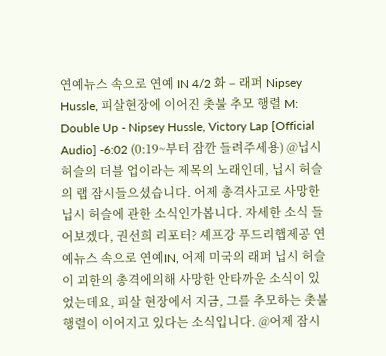연예뉴스 속으로 연예 IN 4/2 화 – 래퍼 Nipsey Hussle, 피살현장에 이어진 촛불 추모 행렬 M: Double Up - Nipsey Hussle, Victory Lap [Official Audio] -6:02 (0:19~부터 잠깐 들려주세용) @닙시 허슬의 더블 업이라는 제목의 노래인데, 닙시 허슬의 랩 잠시들으셨습니다. 어제 총격사고로 사망한 닙시 허슬에 관한 소식인가봅니다. 자세한 소식 들어보겠다, 권선희 리포터? 셰프강 푸드리햅제공 연예뉴스 속으로 연예IN, 어제 미국의 래퍼 닙시 허슬이 괴한의 총격에의해 사망한 안타까운 소식이 있었는데요, 피살 현장에서 지금, 그를 추모하는 촛불행렬이 이어지고 있다는 소식입니다. @어제 잠시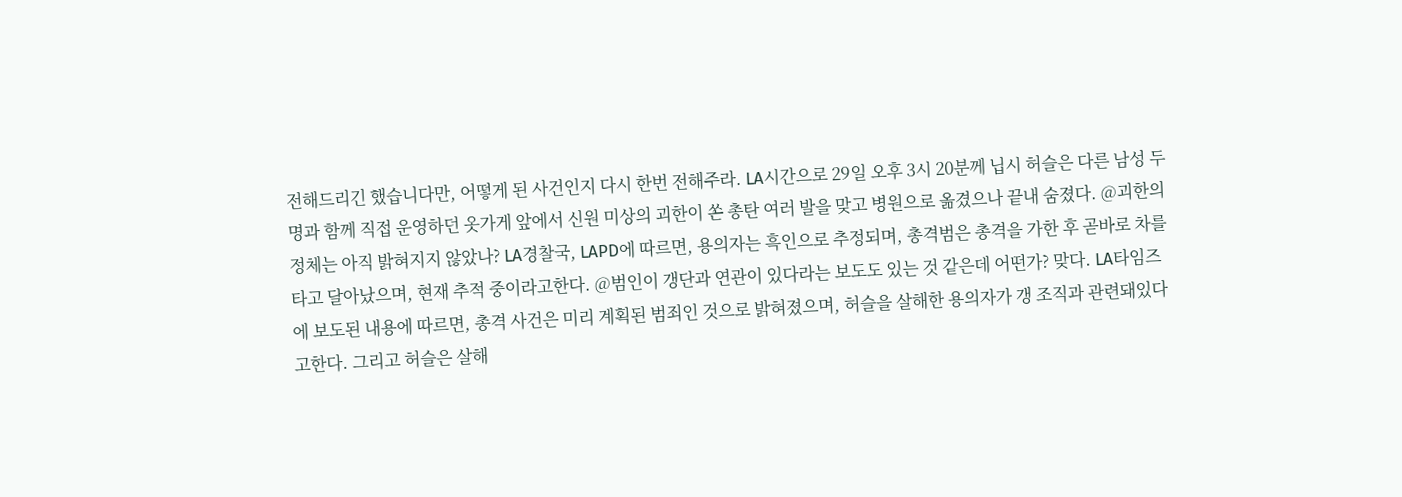전해드리긴 했습니다만, 어떻게 된 사건인지 다시 한번 전해주라. LA시간으로 29일 오후 3시 20분께 닙시 허슬은 다른 남성 두명과 함께 직접 운영하던 옷가게 앞에서 신원 미상의 괴한이 쏜 총탄 여러 발을 맞고 병원으로 옮겼으나 끝내 숨졌다. @괴한의 정체는 아직 밝혀지지 않았나? LA경찰국, LAPD에 따르면, 용의자는 흑인으로 추정되며, 총격범은 총격을 가한 후 곧바로 차를 타고 달아났으며, 현재 추적 중이라고한다. @범인이 갱단과 연관이 있다라는 보도도 있는 것 같은데 어떤가? 맞다. LA타임즈에 보도된 내용에 따르면, 총격 사건은 미리 계획된 범죄인 것으로 밝혀졌으며, 허슬을 살해한 용의자가 갱 조직과 관련돼있다고한다. 그리고 허슬은 살해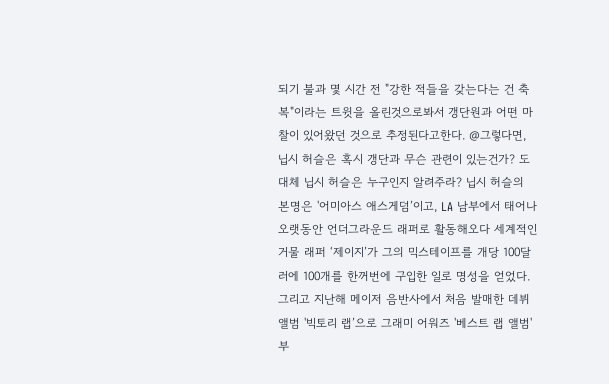되기 불과 몇 시간 전 "강한 적들을 갖는다는 건 축복"이라는 트윗을 올린것으로봐서 갱단원과 어떤 마찰이 있어왔던 것으로 추정된다고한다. @그렇다면, 닙시 허슬은 혹시 갱단과 무슨 관련이 있는건가? 도대체 닙시 허슬은 누구인지 알려주라? 닙시 허슬의 본명은 '어미아스 애스게덤’이고, LA 남부에서 태어나 오랫동안 언더그라운드 래퍼로 활동해오다 세계적인 거물 래퍼 ‘제이지’가 그의 믹스테이프를 개당 100달러에 100개를 한꺼번에 구입한 일로 명성을 얻었다. 그리고 지난해 메이저 음반사에서 처음 발매한 데뷔 앨범 '빅토리 랩’으로 그래미 어워즈 '베스트 랩 앨범' 부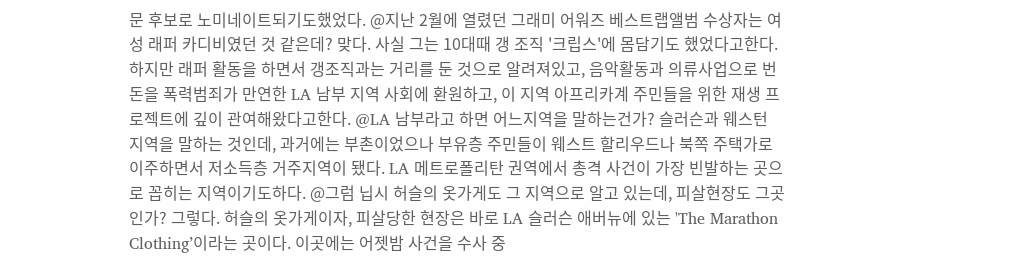문 후보로 노미네이트되기도했었다. @지난 2월에 열렸던 그래미 어워즈 베스트랩앨범 수상자는 여성 래퍼 카디비였던 것 같은데? 맞다. 사실 그는 10대때 갱 조직 '크립스'에 몸담기도 했었다고한다. 하지만 래퍼 활동을 하면서 갱조직과는 거리를 둔 것으로 알려져있고, 음악활동과 의류사업으로 번 돈을 폭력범죄가 만연한 LA 남부 지역 사회에 환원하고, 이 지역 아프리카계 주민들을 위한 재생 프로젝트에 깊이 관여해왔다고한다. @LA 남부라고 하면 어느지역을 말하는건가? 슬러슨과 웨스턴 지역을 말하는 것인데, 과거에는 부촌이었으나 부유층 주민들이 웨스트 할리우드나 북쪽 주택가로 이주하면서 저소득층 거주지역이 됐다. LA 메트로폴리탄 권역에서 총격 사건이 가장 빈발하는 곳으로 꼽히는 지역이기도하다. @그럼 닙시 허슬의 옷가게도 그 지역으로 알고 있는데, 피살현장도 그곳인가? 그렇다. 허슬의 옷가게이자, 피살당한 현장은 바로 LA 슬러슨 애버뉴에 있는 'The Marathon Clothing’이라는 곳이다. 이곳에는 어젯밤 사건을 수사 중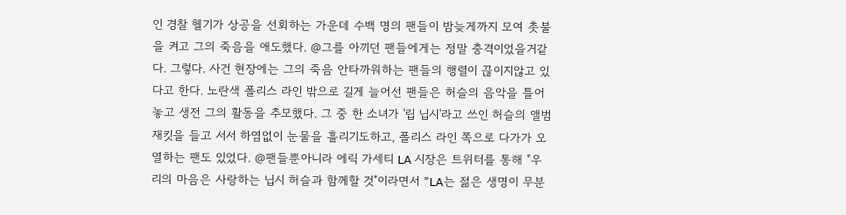인 경찰 헬기가 상공을 선회하는 가운데 수백 명의 팬들이 밤늦게까지 모여 촛불을 켜고 그의 죽음을 애도했다. @그를 아끼던 팬들에게는 정말 충격이었을거같다. 그렇다. 사건 현장에는 그의 죽음 안타까워하는 팬들의 행렬이 끊이지않고 있다고 한다. 노란색 폴리스 라인 밖으로 길게 늘어선 팬들은 허슬의 음악을 틀어놓고 생전 그의 활동을 추모했다. 그 중 한 소녀가 '립 닙시'라고 쓰인 허슬의 앨범 재킷을 들고 서서 하염없이 눈물을 흘리기도하고, 폴리스 라인 쪽으로 다가가 오열하는 팬도 있었다. @팬들뿐아니라 에릭 가세티 LA 시장은 트위터를 통해 "우리의 마음은 사랑하는 닙시 허슬과 함께할 것"이라면서 "LA는 젊은 생명이 무분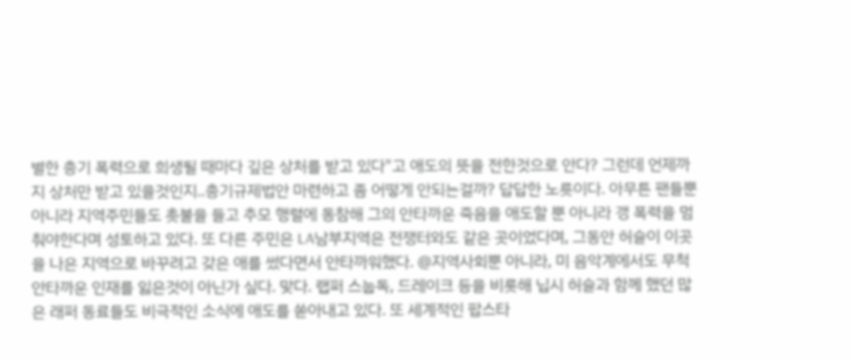별한 총기 폭력으로 희생될 때마다 깊은 상처를 받고 있다"고 애도의 뜻을 전한것으로 안다? 그런데 언제까지 상처만 받고 있을것인지..총기규제법안 마련하고 좀 어떻게 안되는걸까? 답답한 노릇이다. 아무튼 팬들뿐아니라 지역주민들도 촛불을 들고 추모 행렬에 동참해 그의 안타까운 죽음을 애도할 뿐 아니라 갱 폭력을 멈춰야한다며 성토하고 있다. 또 다른 주민은 LA남부지역은 전쟁터와도 같은 곳이었다며, 그동안 허슬이 이곳을 나은 지역으로 바꾸려고 갖은 애를 썼다면서 안타까워했다. @지역사회뿐 아니라, 미 음악계에서도 무척 안타까운 인재를 잃은것이 아닌가 싶다. 맞다. 랩퍼 스눕독, 드레이크 등을 비롯해 닙시 허슬과 함께 했던 많은 래퍼 동료들도 비극적인 소식에 애도를 쏟아내고 있다. 또 세계적인 팝스타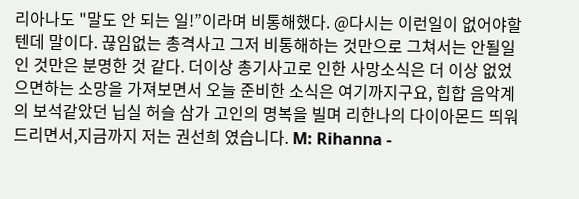리아나도 "말도 안 되는 일!”이라며 비통해했다. @다시는 이런일이 없어야할텐데 말이다. 끊임없는 총격사고 그저 비통해하는 것만으로 그쳐서는 안될일인 것만은 분명한 것 같다. 더이상 총기사고로 인한 사망소식은 더 이상 없었으면하는 소망을 가져보면서 오늘 준비한 소식은 여기까지구요, 힙합 음악계의 보석같았던 닙실 허슬 삼가 고인의 명복을 빌며 리한나의 다이아몬드 띄워드리면서,지금까지 저는 권선희 였습니다. M: Rihanna -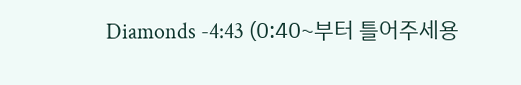Diamonds -4:43 (0:40~부터 틀어주세용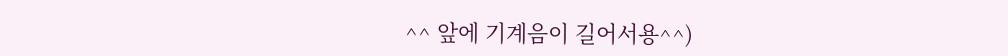^^ 앞에 기계음이 길어서용^^)